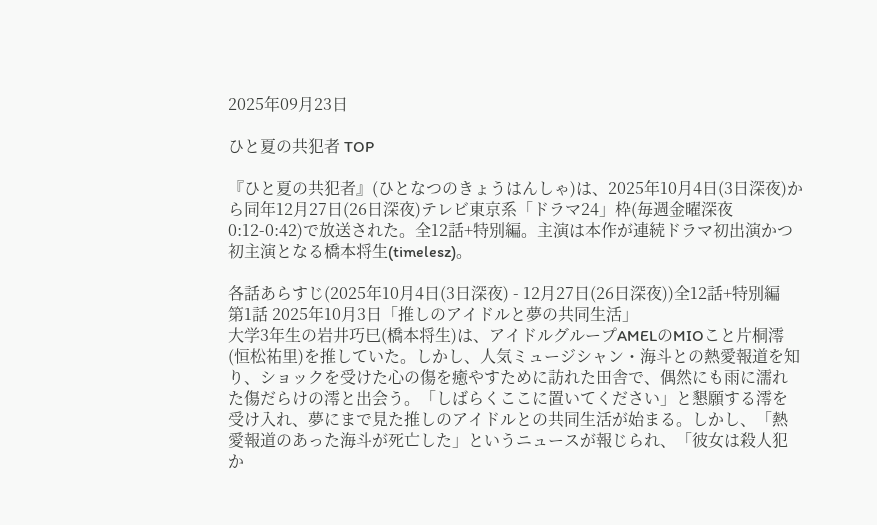2025年09月23日

ひと夏の共犯者 TOP

『ひと夏の共犯者』(ひとなつのきょうはんしゃ)は、2025年10月4日(3日深夜)から同年12月27日(26日深夜)テレビ東京系「ドラマ24」枠(毎週金曜深夜0:12-0:42)で放送された。全12話+特別編。主演は本作が連続ドラマ初出演かつ初主演となる橋本将生(timelesz)。

各話あらすじ(2025年10月4日(3日深夜) - 12月27日(26日深夜))全12話+特別編
第1話 2025年10月3日「推しのアイドルと夢の共同生活」
大学3年生の岩井巧巳(橋本将生)は、アイドルグループAMELのMIOこと片桐澪(恒松祐里)を推していた。しかし、人気ミュージシャン・海斗との熱愛報道を知り、ショックを受けた心の傷を癒やすために訪れた田舎で、偶然にも雨に濡れた傷だらけの澪と出会う。「しばらくここに置いてください」と懇願する澪を受け入れ、夢にまで見た推しのアイドルとの共同生活が始まる。しかし、「熱愛報道のあった海斗が死亡した」というニュースが報じられ、「彼女は殺人犯か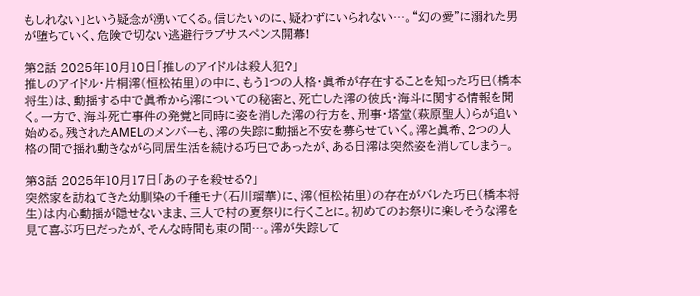もしれない」という疑念が湧いてくる。信じたいのに、疑わずにいられない…。“幻の愛”に溺れた男が堕ちていく、危険で切ない逃避行ラブサスペンス開幕!

第2話 2025年10月10日「推しのアイドルは殺人犯?」
推しのアイドル・片桐澪(恒松祐里)の中に、もう1つの人格・眞希が存在することを知った巧巳(橋本将生)は、動揺する中で眞希から澪についての秘密と、死亡した澪の彼氏・海斗に関する情報を聞く。一方で、海斗死亡事件の発覚と同時に姿を消した澪の行方を、刑事・塔堂(萩原聖人)らが追い始める。残されたAMELのメンバーも、澪の失踪に動揺と不安を募らせていく。澪と眞希、2つの人格の間で揺れ動きながら同居生活を続ける巧巳であったが、ある日澪は突然姿を消してしまう−。

第3話 2025年10月17日「あの子を殺せる?」
突然家を訪ねてきた幼馴染の千種モナ(石川瑠華)に、澪(恒松祐里)の存在がバレた巧巳(橋本将生)は内心動揺が隠せないまま、三人で村の夏祭りに行くことに。初めてのお祭りに楽しそうな澪を見て喜ぶ巧巳だったが、そんな時間も束の間…。澪が失踪して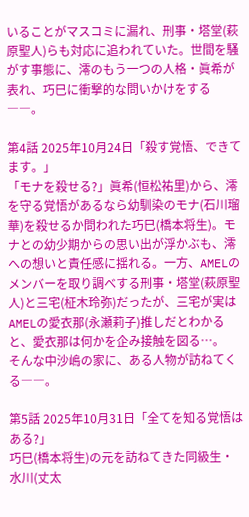いることがマスコミに漏れ、刑事・塔堂(萩原聖人)らも対応に追われていた。世間を騒がす事態に、澪のもう一つの人格・眞希が表れ、巧巳に衝撃的な問いかけをする――。

第4話 2025年10月24日「殺す覚悟、できてます。」
「モナを殺せる?」眞希(恒松祐里)から、澪を守る覚悟があるなら幼馴染のモナ(石川瑠華)を殺せるか問われた巧巳(橋本将生)。モナとの幼少期からの思い出が浮かぶも、澪への想いと責任感に揺れる。一方、AMELのメンバーを取り調べする刑事・塔堂(萩原聖人)と三宅(柾木玲弥)だったが、三宅が実はAMELの愛衣那(永瀬莉子)推しだとわかると、愛衣那は何かを企み接触を図る…。
そんな中沙嶋の家に、ある人物が訪ねてくる――。

第5話 2025年10月31日「全てを知る覚悟はある?」
巧巳(橋本将生)の元を訪ねてきた同級生・水川(丈太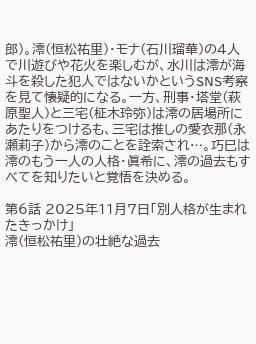郎)。澪(恒松祐里)・モナ(石川瑠華)の4人で川遊びや花火を楽しむが、水川は澪が海斗を殺した犯人ではないかというSNS考察を見て懐疑的になる。一方、刑事・塔堂(萩原聖人)と三宅(柾木玲弥)は澪の居場所にあたりをつけるも、三宅は推しの愛衣那(永瀬莉子)から澪のことを詮索され…。巧巳は澪のもう一人の人格・眞希に、澪の過去もすべてを知りたいと覚悟を決める。

第6話 2025年11月7日「別人格が生まれたきっかけ」
澪(恒松祐里)の壮絶な過去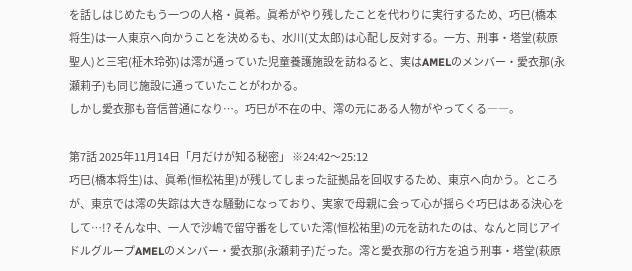を話しはじめたもう一つの人格・眞希。眞希がやり残したことを代わりに実行するため、巧巳(橋本将生)は一人東京へ向かうことを決めるも、水川(丈太郎)は心配し反対する。一方、刑事・塔堂(萩原聖人)と三宅(柾木玲弥)は澪が通っていた児童養護施設を訪ねると、実はAMELのメンバー・愛衣那(永瀬莉子)も同じ施設に通っていたことがわかる。
しかし愛衣那も音信普通になり…。巧巳が不在の中、澪の元にある人物がやってくる――。

第7話 2025年11月14日「月だけが知る秘密」 ※24:42〜25:12
巧巳(橋本将生)は、眞希(恒松祐里)が残してしまった証拠品を回収するため、東京へ向かう。ところが、東京では澪の失踪は大きな騒動になっており、実家で母親に会って心が揺らぐ巧巳はある決心をして…!? そんな中、一人で沙嶋で留守番をしていた澪(恒松祐里)の元を訪れたのは、なんと同じアイドルグループAMELのメンバー・愛衣那(永瀬莉子)だった。澪と愛衣那の行方を追う刑事・塔堂(萩原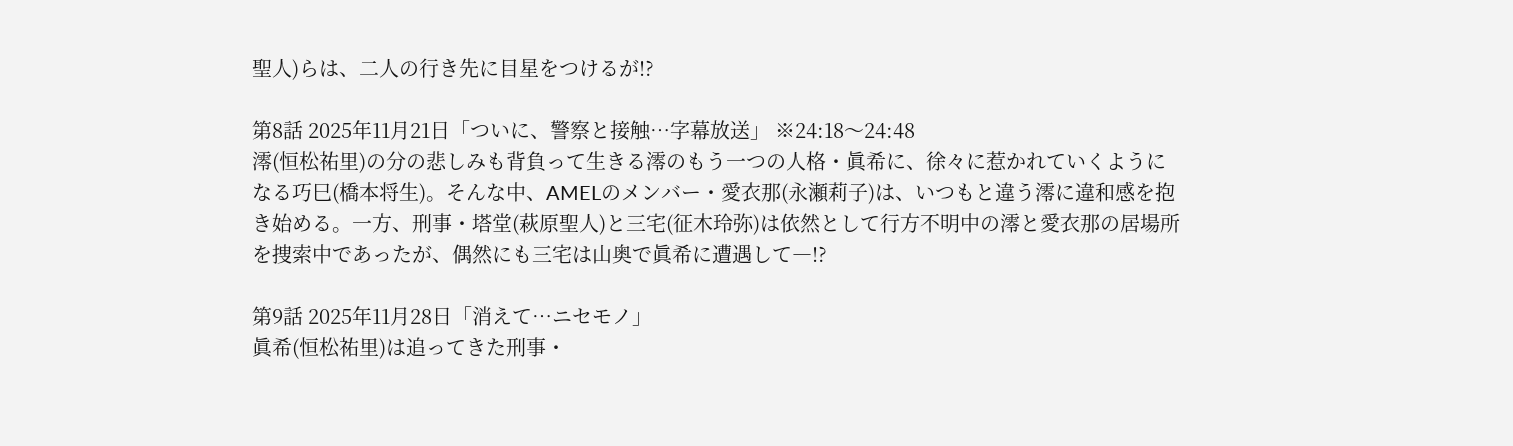聖人)らは、二人の行き先に目星をつけるが!?

第8話 2025年11月21日「ついに、警察と接触…字幕放送」 ※24:18〜24:48
澪(恒松祐里)の分の悲しみも背負って生きる澪のもう一つの人格・眞希に、徐々に惹かれていくようになる巧巳(橋本将生)。そんな中、AMELのメンバー・愛衣那(永瀬莉子)は、いつもと違う澪に違和感を抱き始める。一方、刑事・塔堂(萩原聖人)と三宅(征木玲弥)は依然として行方不明中の澪と愛衣那の居場所を捜索中であったが、偶然にも三宅は山奥で眞希に遭遇して―!?

第9話 2025年11月28日「消えて…ニセモノ」
眞希(恒松祐里)は追ってきた刑事・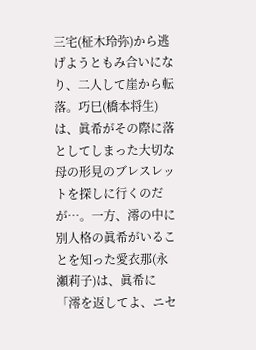三宅(柾木玲弥)から逃げようともみ合いになり、二人して崖から転落。巧巳(橋本将生)は、眞希がその際に落としてしまった大切な母の形見のブレスレットを探しに行くのだが…。一方、澪の中に別人格の眞希がいることを知った愛衣那(永瀬莉子)は、眞希に「澪を返してよ、ニセ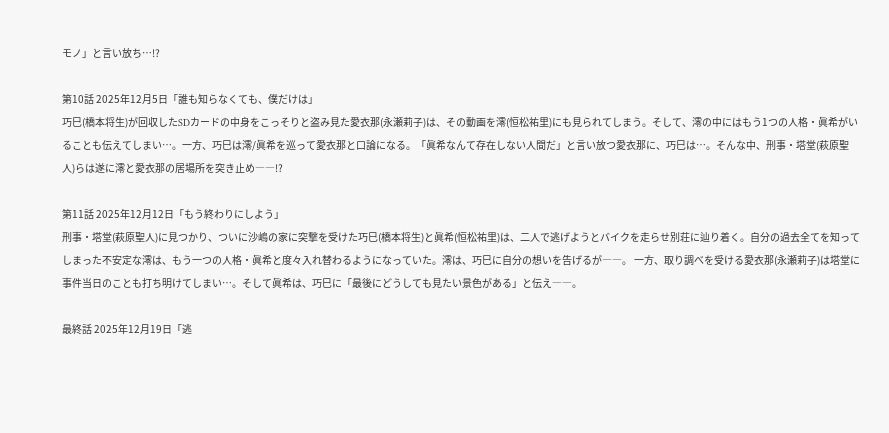モノ」と言い放ち…!?

第10話 2025年12月5日「誰も知らなくても、僕だけは」
巧巳(橋本将生)が回収したSDカードの中身をこっそりと盗み見た愛衣那(永瀬莉子)は、その動画を澪(恒松祐里)にも見られてしまう。そして、澪の中にはもう1つの人格・眞希がいることも伝えてしまい…。一方、巧巳は澪/眞希を巡って愛衣那と口論になる。「眞希なんて存在しない人間だ」と言い放つ愛衣那に、巧巳は…。そんな中、刑事・塔堂(萩原聖人)らは遂に澪と愛衣那の居場所を突き止め――!?

第11話 2025年12月12日「もう終わりにしよう」
刑事・塔堂(萩原聖人)に見つかり、ついに沙嶋の家に突撃を受けた巧巳(橋本将生)と眞希(恒松祐里)は、二人で逃げようとバイクを走らせ別荘に辿り着く。自分の過去全てを知ってしまった不安定な澪は、もう一つの人格・眞希と度々入れ替わるようになっていた。澪は、巧巳に自分の想いを告げるが――。 一方、取り調べを受ける愛衣那(永瀬莉子)は塔堂に事件当日のことも打ち明けてしまい…。そして眞希は、巧巳に「最後にどうしても見たい景色がある」と伝え――。

最終話 2025年12月19日「逃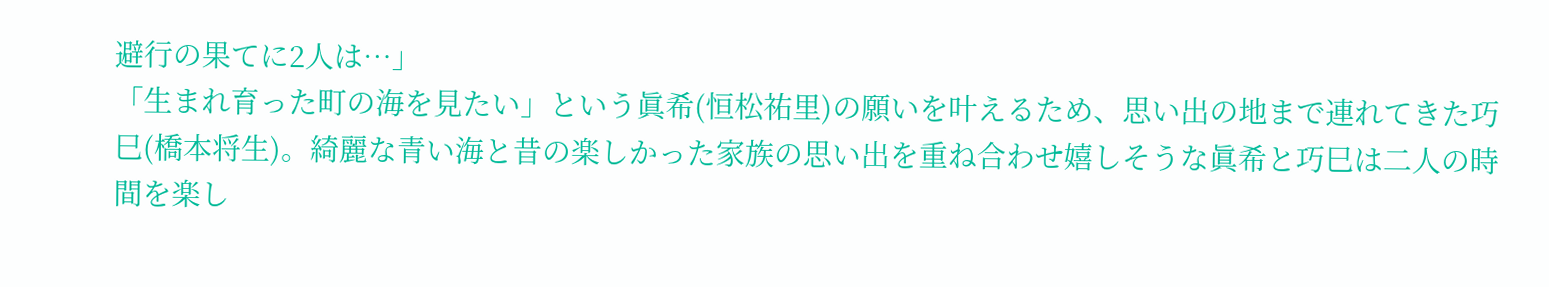避行の果てに2人は…」
「生まれ育った町の海を見たい」という眞希(恒松祐里)の願いを叶えるため、思い出の地まで連れてきた巧巳(橋本将生)。綺麗な青い海と昔の楽しかった家族の思い出を重ね合わせ嬉しそうな眞希と巧巳は二人の時間を楽し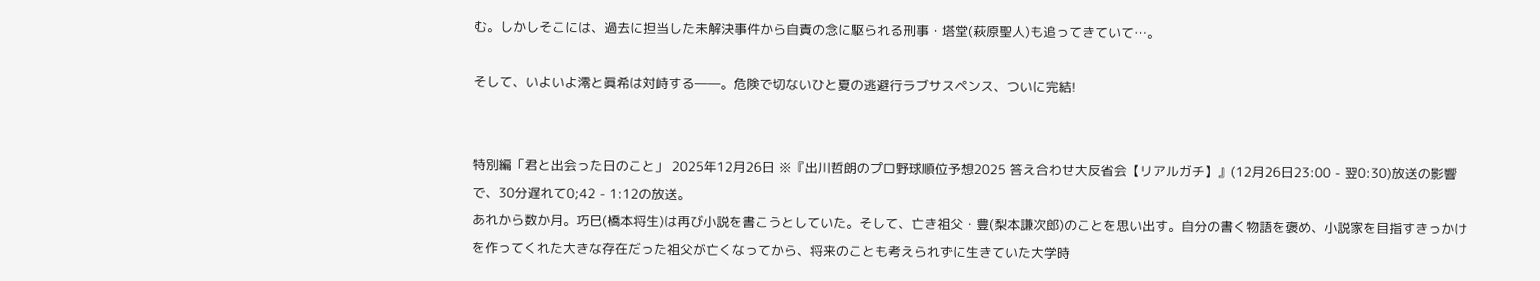む。しかしそこには、過去に担当した未解決事件から自責の念に駆られる刑事・塔堂(萩原聖人)も追ってきていて…。

そして、いよいよ澪と眞希は対峙する――。危険で切ないひと夏の逃避行ラブサスペンス、ついに完結!


特別編「君と出会った日のこと」 2025年12月26日 ※『出川哲朗のプロ野球順位予想2025 答え合わせ大反省会【リアルガチ】』(12月26日23:00 - 翌0:30)放送の影響で、30分遅れて0;42 - 1:12の放送。
あれから数か月。巧巳(橋本将生)は再び小説を書こうとしていた。そして、亡き祖父・豊(梨本謙次郎)のことを思い出す。自分の書く物語を褒め、小説家を目指すきっかけを作ってくれた大きな存在だった祖父が亡くなってから、将来のことも考えられずに生きていた大学時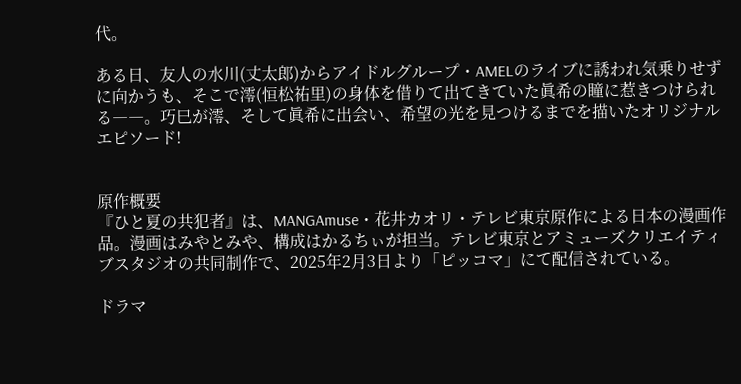代。

ある日、友人の水川(丈太郎)からアイドルグループ・AMELのライブに誘われ気乗りせずに向かうも、そこで澪(恒松祐里)の身体を借りて出てきていた眞希の瞳に惹きつけられる――。巧巳が澪、そして眞希に出会い、希望の光を見つけるまでを描いたオリジナルエピソード!


原作概要
『ひと夏の共犯者』は、MANGAmuse・花井カオリ・テレビ東京原作による日本の漫画作品。漫画はみやとみや、構成はかるちぃが担当。テレビ東京とアミューズクリエイティブスタジオの共同制作で、2025年2月3日より「ピッコマ」にて配信されている。

ドラマ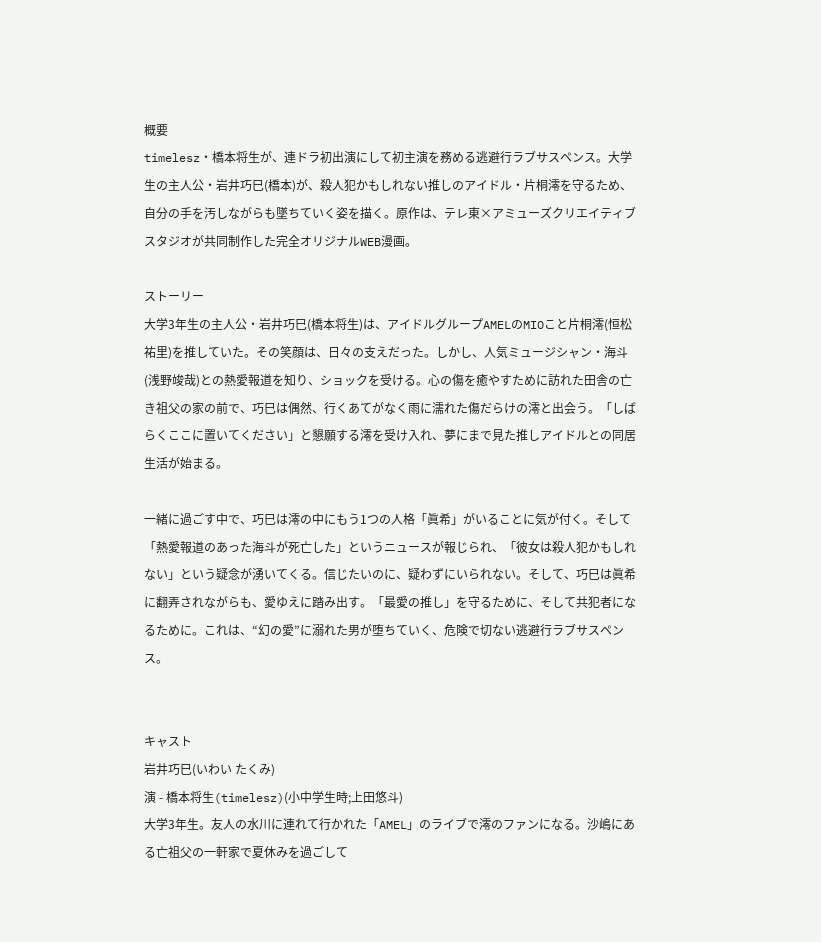概要
timelesz・橋本将生が、連ドラ初出演にして初主演を務める逃避行ラブサスペンス。大学生の主人公・岩井巧巳(橋本)が、殺人犯かもしれない推しのアイドル・片桐澪を守るため、自分の手を汚しながらも墜ちていく姿を描く。原作は、テレ東×アミューズクリエイティブスタジオが共同制作した完全オリジナルWEB漫画。

ストーリー
大学3年生の主人公・岩井巧巳(橋本将生)は、アイドルグループAMELのMIOこと片桐澪(恒松祐里)を推していた。その笑顔は、日々の支えだった。しかし、人気ミュージシャン・海斗(浅野竣哉)との熱愛報道を知り、ショックを受ける。心の傷を癒やすために訪れた田舎の亡き祖父の家の前で、巧巳は偶然、行くあてがなく雨に濡れた傷だらけの澪と出会う。「しばらくここに置いてください」と懇願する澪を受け入れ、夢にまで見た推しアイドルとの同居生活が始まる。

一緒に過ごす中で、巧巳は澪の中にもう1つの人格「眞希」がいることに気が付く。そして「熱愛報道のあった海斗が死亡した」というニュースが報じられ、「彼女は殺人犯かもしれない」という疑念が湧いてくる。信じたいのに、疑わずにいられない。そして、巧巳は眞希に翻弄されながらも、愛ゆえに踏み出す。「最愛の推し」を守るために、そして共犯者になるために。これは、“幻の愛”に溺れた男が堕ちていく、危険で切ない逃避行ラブサスペンス。


キャスト
岩井巧巳(いわい たくみ)
演 - 橋本将生(timelesz)(小中学生時;上田悠斗)
大学3年生。友人の水川に連れて行かれた「AMEL」のライブで澪のファンになる。沙嶋にある亡祖父の一軒家で夏休みを過ごして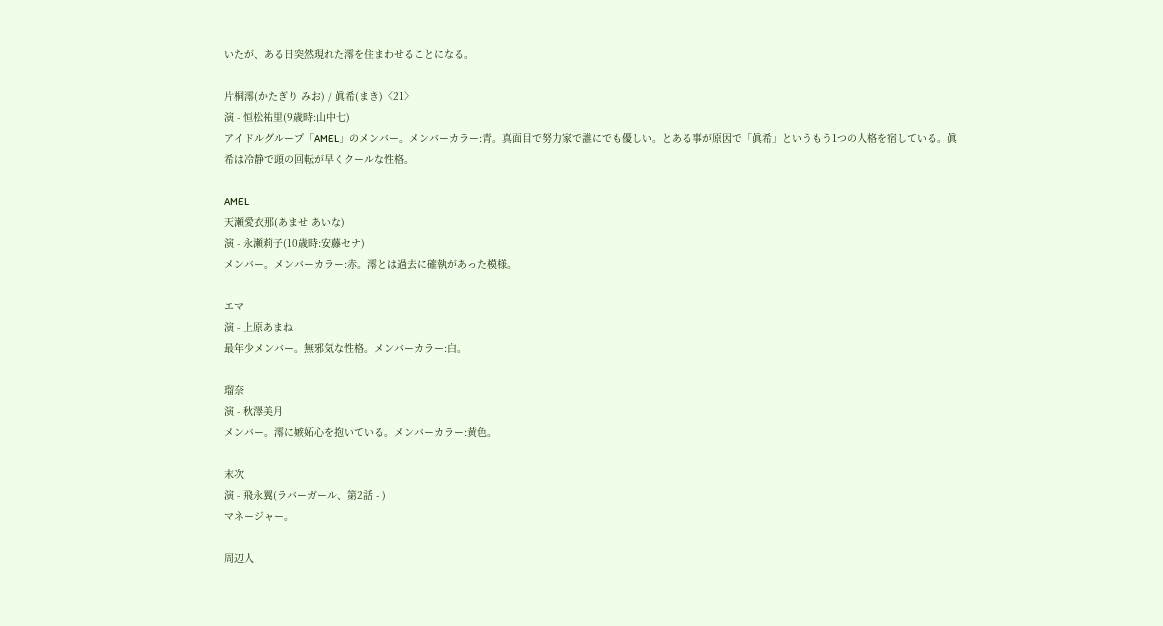いたが、ある日突然現れた澪を住まわせることになる。

片桐澪(かたぎり みお) / 眞希(まき)〈21〉
演 - 恒松祐里(9歳時:山中七)
アイドルグループ「AMEL」のメンバー。メンバーカラー:青。真面目で努力家で誰にでも優しい。とある事が原因で「眞希」というもう1つの人格を宿している。眞希は冷静で頭の回転が早くクールな性格。

AMEL
天瀬愛衣那(あませ あいな)
演 - 永瀬莉子(10歳時:安藤セナ)
メンバー。メンバーカラー:赤。澪とは過去に確執があった模様。

エマ
演 - 上原あまね
最年少メンバー。無邪気な性格。メンバーカラー:白。

瑠奈
演 - 秋澤美月
メンバー。澪に嫉妬心を抱いている。メンバーカラー:黄色。

末次
演 - 飛永翼(ラバーガール、第2話 - )
マネージャー。

周辺人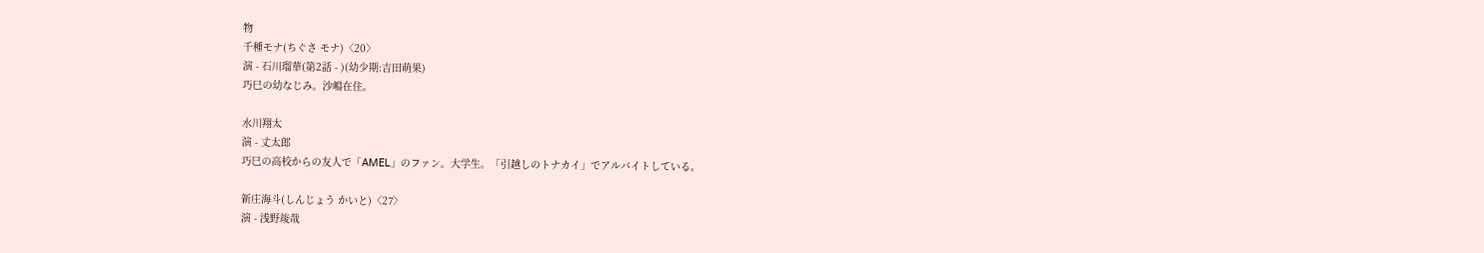物
千種モナ(ちぐさ モナ)〈20〉
演 - 石川瑠華(第2話 - )(幼少期:吉田萌果)
巧巳の幼なじみ。沙嶋在住。

水川翔太
演 - 丈太郎
巧巳の高校からの友人で「AMEL」のファン。大学生。「引越しのトナカイ」でアルバイトしている。

新庄海斗(しんじょう かいと)〈27〉
演 - 浅野竣哉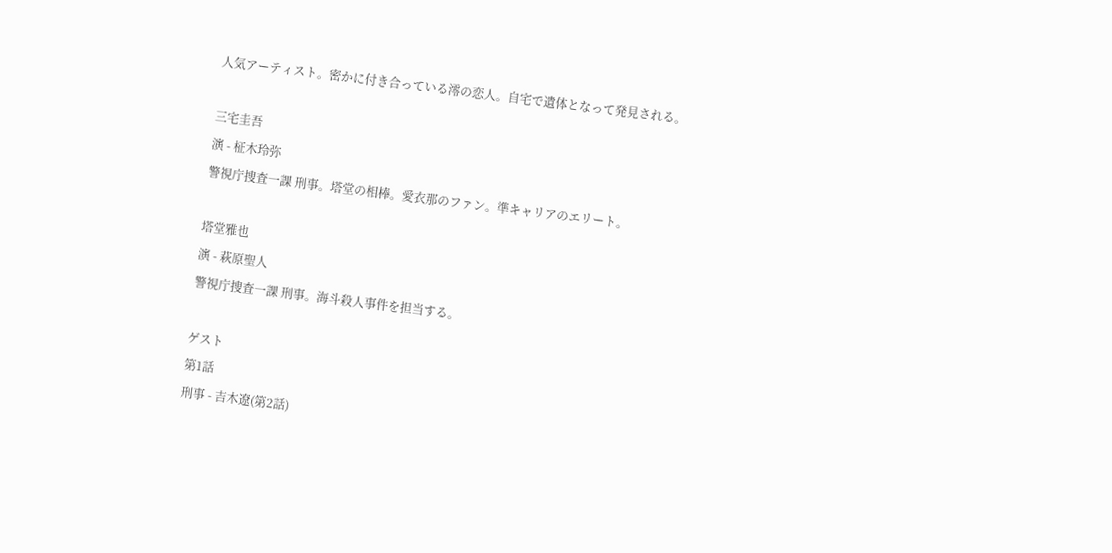人気アーティスト。密かに付き合っている澪の恋人。自宅で遺体となって発見される。

三宅圭吾
演 - 柾木玲弥
警視庁捜査一課 刑事。塔堂の相棒。愛衣那のファン。準キャリアのエリート。

塔堂雅也
演 - 萩原聖人
警視庁捜査一課 刑事。海斗殺人事件を担当する。

ゲスト
第1話
刑事 - 吉木遼(第2話)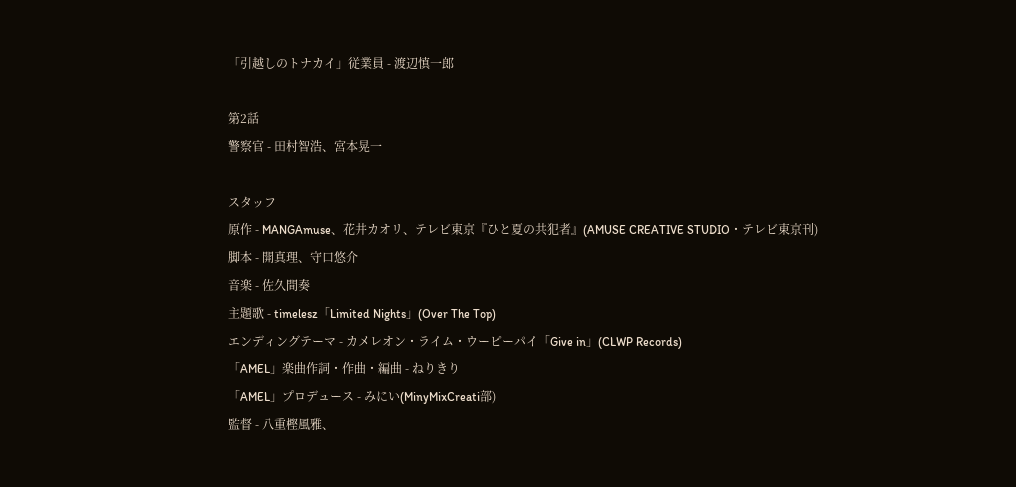「引越しのトナカイ」従業員 - 渡辺慎一郎

第2話
警察官 - 田村智浩、宮本晃一

スタッフ
原作 - MANGAmuse、花井カオリ、テレビ東京『ひと夏の共犯者』(AMUSE CREATIVE STUDIO・テレビ東京刊)
脚本 - 開真理、守口悠介
音楽 - 佐久間奏
主題歌 - timelesz「Limited Nights」(Over The Top)
エンディングテーマ - カメレオン・ライム・ウーピーパイ「Give in」(CLWP Records)
「AMEL」楽曲作詞・作曲・編曲 - ねりきり
「AMEL」プロデュース - みにい(MinyMixCreati部)
監督 - 八重樫風雅、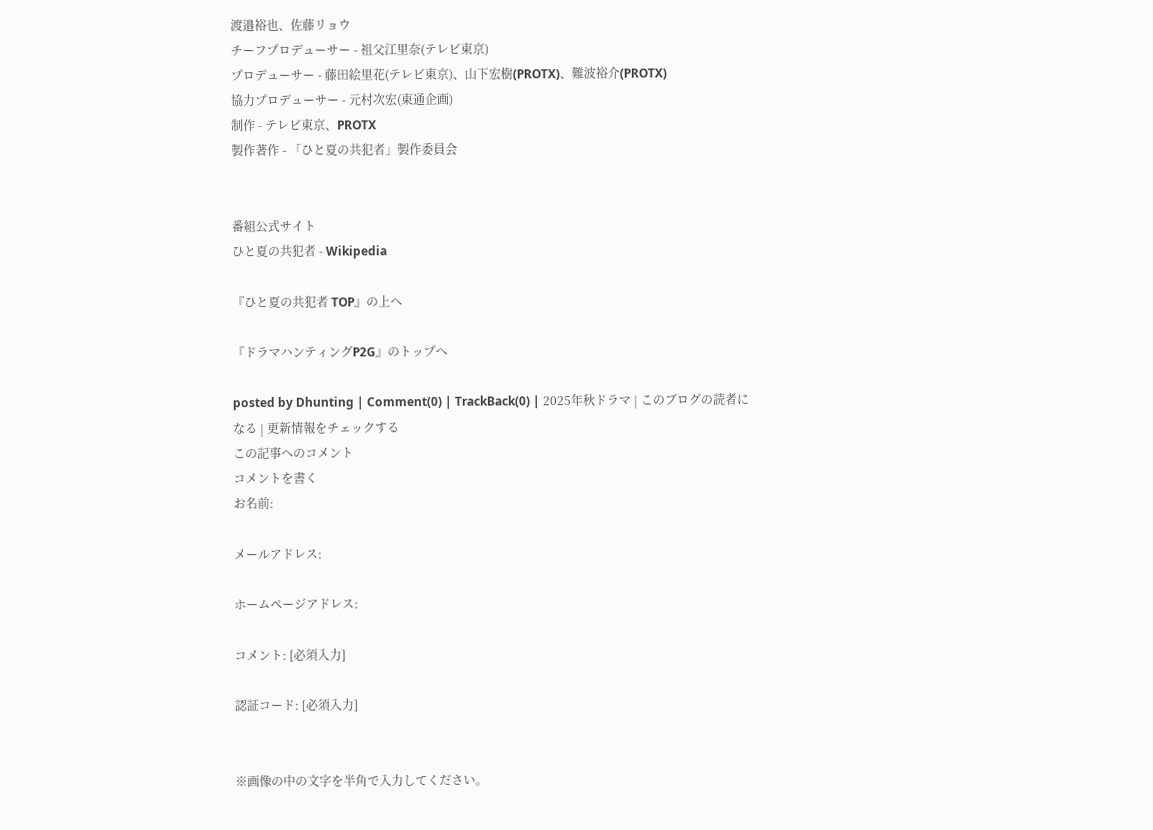渡邉裕也、佐藤リョウ
チーフプロデューサー - 祖父江里奈(テレビ東京)
プロデューサー - 藤田絵里花(テレビ東京)、山下宏樹(PROTX)、難波裕介(PROTX)
協力プロデューサー - 元村次宏(東通企画)
制作 - テレビ東京、PROTX
製作著作 - 「ひと夏の共犯者」製作委員会


番組公式サイト
ひと夏の共犯者 - Wikipedia

『ひと夏の共犯者 TOP』の上へ

『ドラマハンティングP2G』のトップへ

posted by Dhunting | Comment(0) | TrackBack(0) | 2025年秋ドラマ | このブログの読者になる | 更新情報をチェックする
この記事へのコメント
コメントを書く
お名前:

メールアドレス:

ホームページアドレス:

コメント: [必須入力]

認証コード: [必須入力]


※画像の中の文字を半角で入力してください。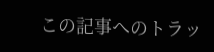この記事へのトラッ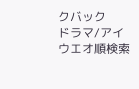クバック
ドラマ/アイウエオ順検索